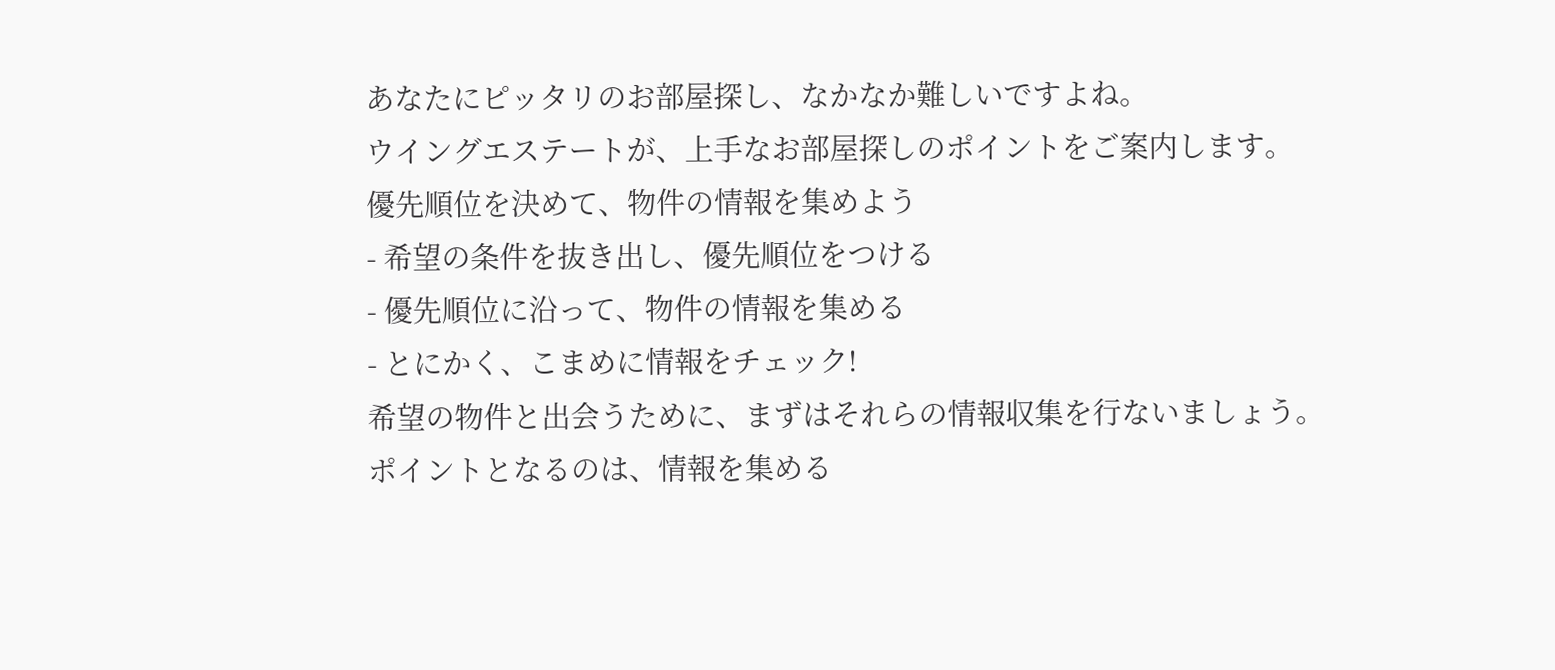あなたにピッタリのお部屋探し、なかなか難しいですよね。
ウイングエステートが、上手なお部屋探しのポイントをご案内します。
優先順位を決めて、物件の情報を集めよう
- 希望の条件を抜き出し、優先順位をつける
- 優先順位に沿って、物件の情報を集める
- とにかく、こまめに情報をチェック!
希望の物件と出会うために、まずはそれらの情報収集を行ないましょう。
ポイントとなるのは、情報を集める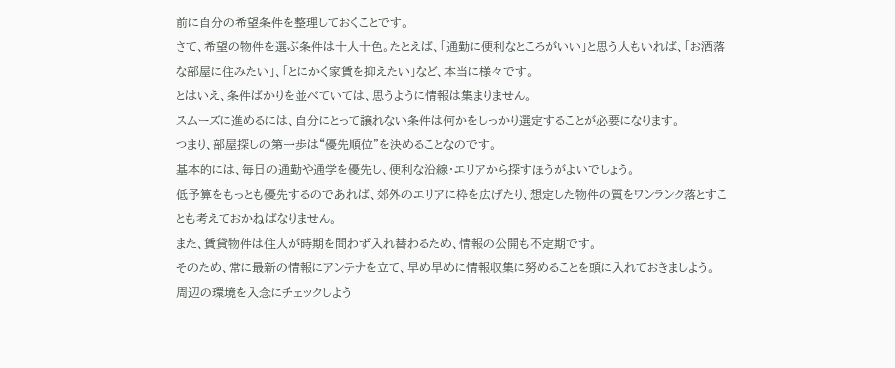前に自分の希望条件を整理しておくことです。
さて、希望の物件を選ぶ条件は十人十色。たとえば、「通勤に便利なところがいい」と思う人もいれば、「お洒落な部屋に住みたい」、「とにかく家賃を抑えたい」など、本当に様々です。
とはいえ、条件ばかりを並べていては、思うように情報は集まりません。
スムーズに進めるには、自分にとって譲れない条件は何かをしっかり選定することが必要になります。
つまり、部屋探しの第一歩は“優先順位”を決めることなのです。
基本的には、毎日の通勤や通学を優先し、便利な沿線・エリアから探すほうがよいでしょう。
低予算をもっとも優先するのであれば、郊外のエリアに枠を広げたり、想定した物件の質をワンランク落とすことも考えておかねばなりません。
また、賃貸物件は住人が時期を問わず入れ替わるため、情報の公開も不定期です。
そのため、常に最新の情報にアンテナを立て、早め早めに情報収集に努めることを頭に入れておきましよう。
周辺の環境を入念にチェックしよう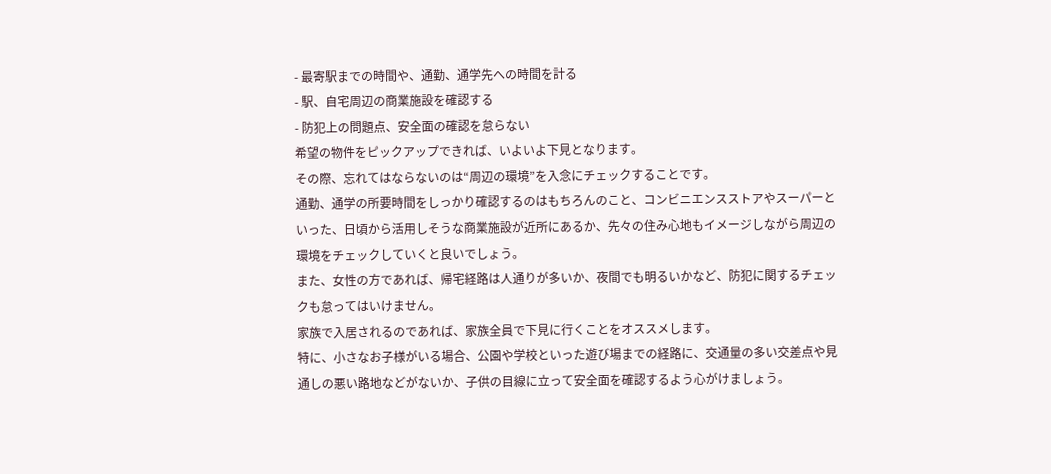- 最寄駅までの時間や、通勤、通学先への時間を計る
- 駅、自宅周辺の商業施設を確認する
- 防犯上の問題点、安全面の確認を怠らない
希望の物件をピックアップできれば、いよいよ下見となります。
その際、忘れてはならないのは“周辺の環境”を入念にチェックすることです。
通勤、通学の所要時間をしっかり確認するのはもちろんのこと、コンビニエンスストアやスーパーといった、日頃から活用しそうな商業施設が近所にあるか、先々の住み心地もイメージしながら周辺の環境をチェックしていくと良いでしょう。
また、女性の方であれば、帰宅経路は人通りが多いか、夜間でも明るいかなど、防犯に関するチェックも怠ってはいけません。
家族で入居されるのであれば、家族全員で下見に行くことをオススメします。
特に、小さなお子様がいる場合、公園や学校といった遊び場までの経路に、交通量の多い交差点や見通しの悪い路地などがないか、子供の目線に立って安全面を確認するよう心がけましょう。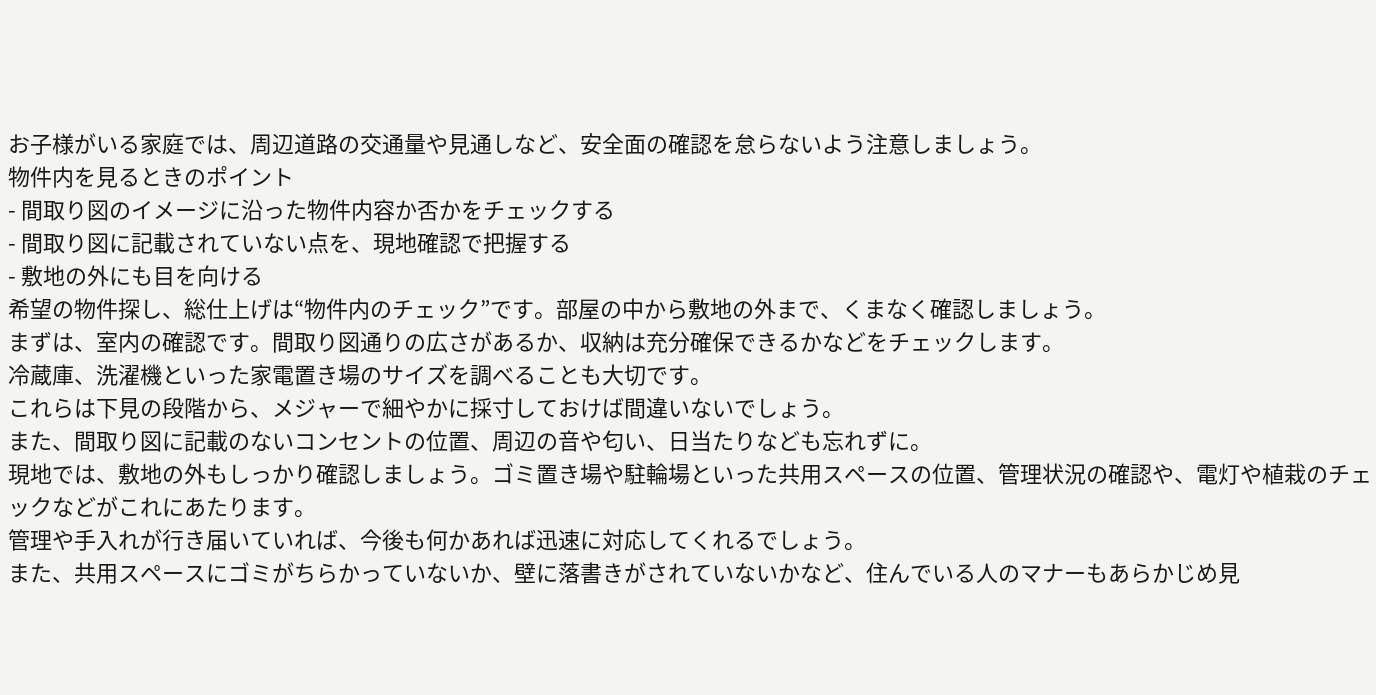お子様がいる家庭では、周辺道路の交通量や見通しなど、安全面の確認を怠らないよう注意しましょう。
物件内を見るときのポイント
- 間取り図のイメージに沿った物件内容か否かをチェックする
- 間取り図に記載されていない点を、現地確認で把握する
- 敷地の外にも目を向ける
希望の物件探し、総仕上げは“物件内のチェック”です。部屋の中から敷地の外まで、くまなく確認しましょう。
まずは、室内の確認です。間取り図通りの広さがあるか、収納は充分確保できるかなどをチェックします。
冷蔵庫、洗濯機といった家電置き場のサイズを調べることも大切です。
これらは下見の段階から、メジャーで細やかに採寸しておけば間違いないでしょう。
また、間取り図に記載のないコンセントの位置、周辺の音や匂い、日当たりなども忘れずに。
現地では、敷地の外もしっかり確認しましょう。ゴミ置き場や駐輪場といった共用スペースの位置、管理状況の確認や、電灯や植栽のチェックなどがこれにあたります。
管理や手入れが行き届いていれば、今後も何かあれば迅速に対応してくれるでしょう。
また、共用スペースにゴミがちらかっていないか、壁に落書きがされていないかなど、住んでいる人のマナーもあらかじめ見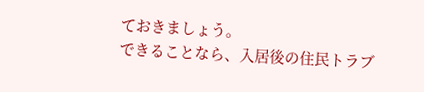ておきましょう。
できることなら、入居後の住民トラブ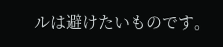ルは避けたいものです。